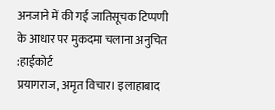अनजाने में की गई जातिसूचक टिप्पणी के आधार पर मुकदमा चलाना अनुचित :हाईकोर्ट
प्रयागराज, अमृत विचार। इलाहाबाद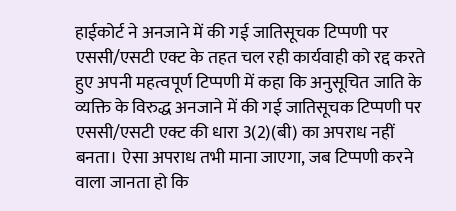हाईकोर्ट ने अनजाने में की गई जातिसूचक टिप्पणी पर एससी/एसटी एक्ट के तहत चल रही कार्यवाही को रद्द करते हुए अपनी महत्वपूर्ण टिप्पणी में कहा कि अनुसूचित जाति के व्यक्ति के विरुद्ध अनजाने में की गई जातिसूचक टिप्पणी पर एससी/एसटी एक्ट की धारा 3(2)(बी) का अपराध नहीं बनता। ऐसा अपराध तभी माना जाएगा, जब टिप्पणी करने वाला जानता हो कि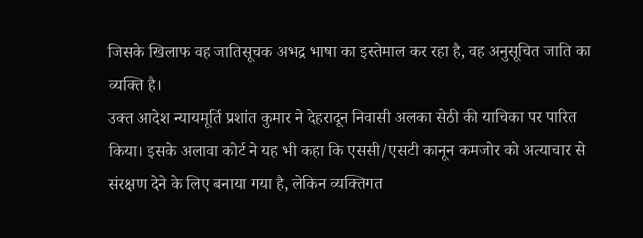जिसके खिलाफ वह जातिसूचक अभद्र भाषा का इस्तेमाल कर रहा है, वह अनुसूचित जाति का व्यक्ति है।
उक्त आदेश न्यायमूर्ति प्रशांत कुमार ने देहरादून निवासी अलका सेठी की याचिका पर पारित किया। इसके अलावा कोर्ट ने यह भी कहा कि एससी/एसटी कानून कमजोर को अत्याचार से संरक्षण देने के लिए बनाया गया है, लेकिन व्यक्तिगत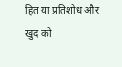हित या प्रतिशोध और खुद को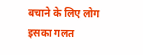बचाने के लिए लोग इसका गलत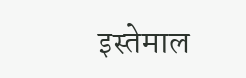इस्तेमाल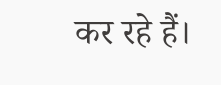कर रहे हैं।